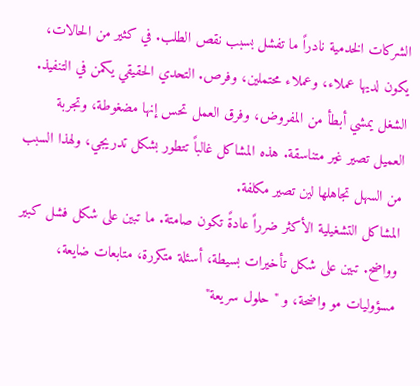الشركات الخدمية نادراً ما تفشل بسبب نقص الطلب. في كثير من الحالات، يكون لديها عملاء، وعملاء محتملين، وفرص. التحدي الحقيقي يكمن في التنفيذ. الشغل يمشي أبطأ من المفروض، وفرق العمل تحس إنها مضغوطة، وتجربة العميل تصير غير متناسقة. هذه المشاكل غالباً تتطور بشكل تدريجي، ولهذا السبب من السهل تجاهلها لين تصير مكلفة.
المشاكل التشغيلية الأكثر ضرراً عادةً تكون صامتة. ما تبين على شكل فشل كبير وواضح. تبين على شكل تأخيرات بسيطة، أسئلة متكررة، متابعات ضايعة، مسؤوليات مو واضحة، و "حلول سريعة"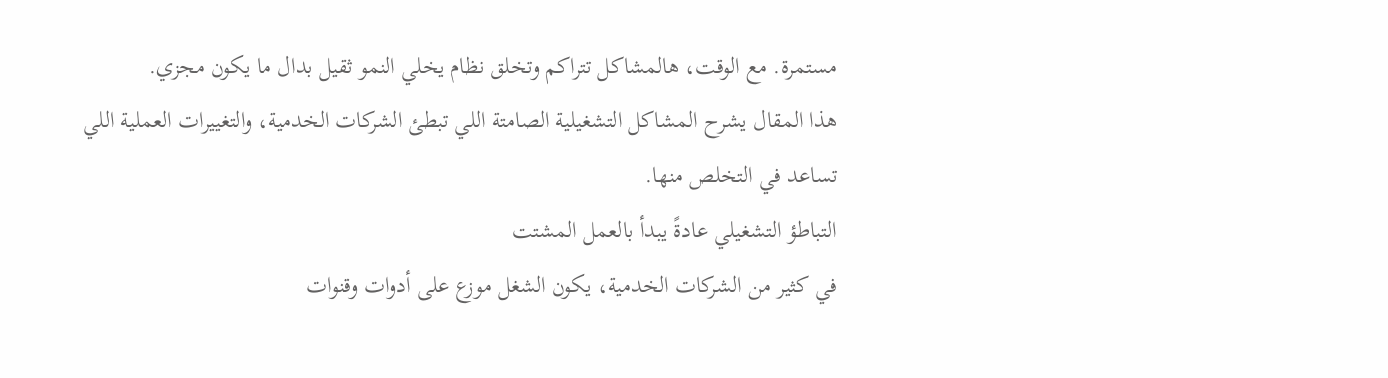مستمرة. مع الوقت، هالمشاكل تتراكم وتخلق نظام يخلي النمو ثقيل بدال ما يكون مجزي.
هذا المقال يشرح المشاكل التشغيلية الصامتة اللي تبطئ الشركات الخدمية، والتغييرات العملية اللي تساعد في التخلص منها.
التباطؤ التشغيلي عادةً يبدأ بالعمل المشتت
في كثير من الشركات الخدمية، يكون الشغل موزع على أدوات وقنوات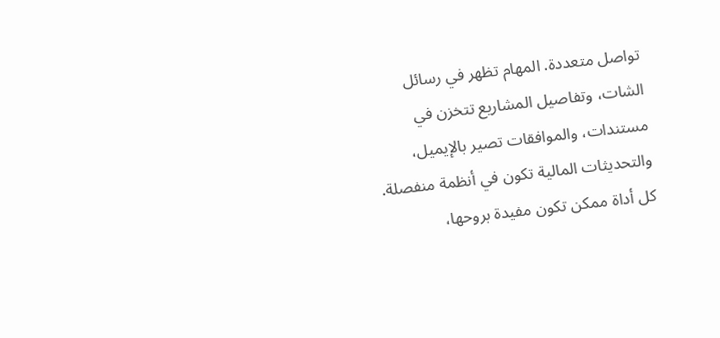تواصل متعددة. المهام تظهر في رسائل الشات، وتفاصيل المشاريع تتخزن في مستندات، والموافقات تصير بالإيميل، والتحديثات المالية تكون في أنظمة منفصلة. كل أداة ممكن تكون مفيدة بروحها،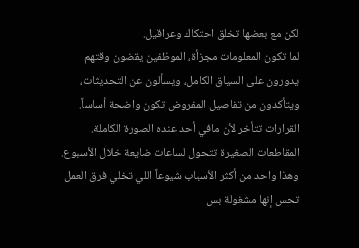لكن مع بعضها تخلق احتكاك وعراقيل.
لما تكون المعلومات مجزأة، الموظفين يقضون وقتهم يدورون على السياق الكامل، ويسألون عن التحديثات، ويتأكدون من تفاصيل المفروض تكون واضحة أساساً. القرارات تتأخر لأن مافي أحد عنده الصورة الكاملة. المقاطعات الصغيرة تتحول لساعات ضايعة خلال الأسبوع. وهذا واحد من أكثر الأسباب شيوعاً اللي تخلي فرق العمل تحس إنها مشغولة بس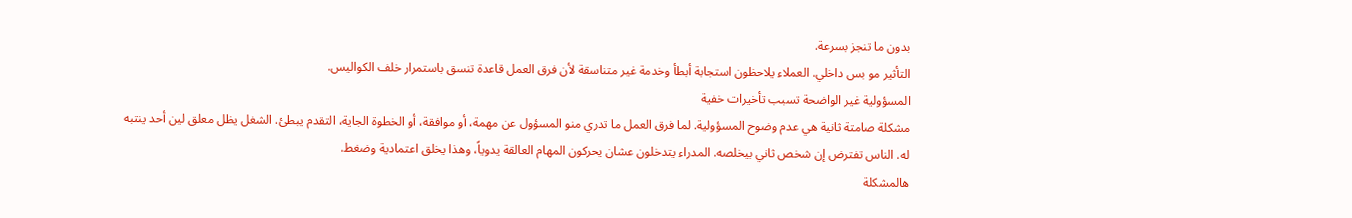بدون ما تنجز بسرعة.
التأثير مو بس داخلي. العملاء يلاحظون استجابة أبطأ وخدمة غير متناسقة لأن فرق العمل قاعدة تنسق باستمرار خلف الكواليس.
المسؤولية غير الواضحة تسبب تأخيرات خفية
مشكلة صامتة ثانية هي عدم وضوح المسؤولية. لما فرق العمل ما تدري منو المسؤول عن مهمة، أو موافقة، أو الخطوة الجاية، التقدم يبطئ. الشغل يظل معلق لين أحد ينتبه له. الناس تفترض إن شخص ثاني بيخلصه. المدراء يتدخلون عشان يحركون المهام العالقة يدوياً، وهذا يخلق اعتمادية وضغط.
هالمشكلة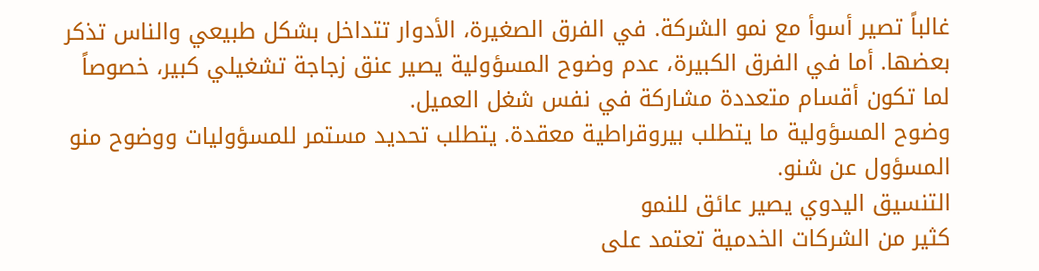غالباً تصير أسوأ مع نمو الشركة. في الفرق الصغيرة، الأدوار تتداخل بشكل طبيعي والناس تذكر بعضها. أما في الفرق الكبيرة، عدم وضوح المسؤولية يصير عنق زجاجة تشغيلي كبير، خصوصاً لما تكون أقسام متعددة مشاركة في نفس شغل العميل.
وضوح المسؤولية ما يتطلب بيروقراطية معقدة. يتطلب تحديد مستمر للمسؤوليات ووضوح منو المسؤول عن شنو.
التنسيق اليدوي يصير عائق للنمو
كثير من الشركات الخدمية تعتمد على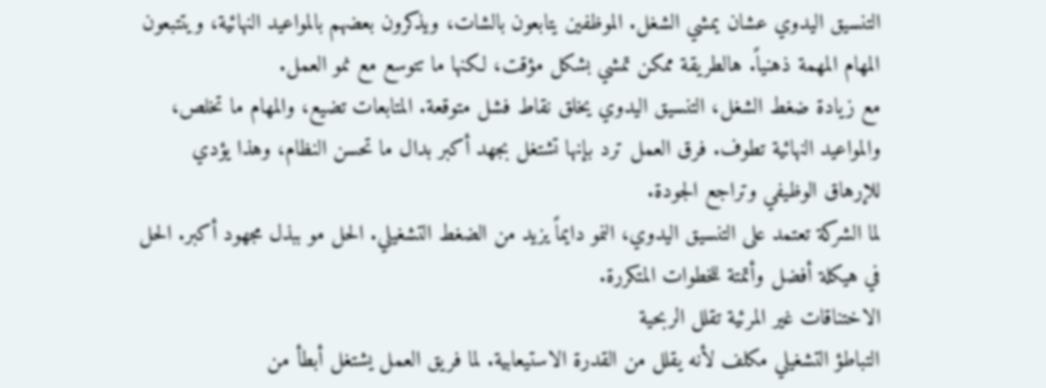التنسيق اليدوي عشان يمشي الشغل. الموظفين يتابعون بالشات، ويذكرون بعضهم بالمواعيد النهائية، ويتتبعون المهام المهمة ذهنياً. هالطريقة ممكن تمشي بشكل مؤقت، لكنها ما تتوسع مع نمو العمل.
مع زيادة ضغط الشغل، التنسيق اليدوي يخلق نقاط فشل متوقعة. المتابعات تضيع، والمهام ما تخلص، والمواعيد النهائية تطوف. فرق العمل ترد بإنها تشتغل بجهد أكبر بدال ما تحسن النظام، وهذا يؤدي للإرهاق الوظيفي وتراجع الجودة.
لما الشركة تعتمد على التنسيق اليدوي، النمو دايماً يزيد من الضغط التشغيلي. الحل مو ببذل مجهود أكبر. الحل في هيكلة أفضل وأتمتة للخطوات المتكررة.
الاختناقات غير المرئية تقلل الربحية
التباطؤ التشغيلي مكلف لأنه يقلل من القدرة الاستيعابية. لما فريق العمل يشتغل أبطأ من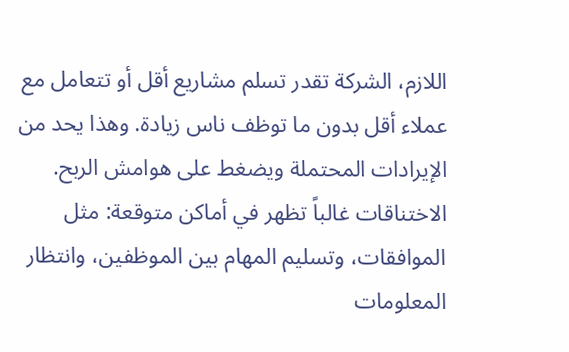اللازم، الشركة تقدر تسلم مشاريع أقل أو تتعامل مع عملاء أقل بدون ما توظف ناس زيادة. وهذا يحد من الإيرادات المحتملة ويضغط على هوامش الربح.
الاختناقات غالباً تظهر في أماكن متوقعة: مثل الموافقات، وتسليم المهام بين الموظفين، وانتظار المعلومات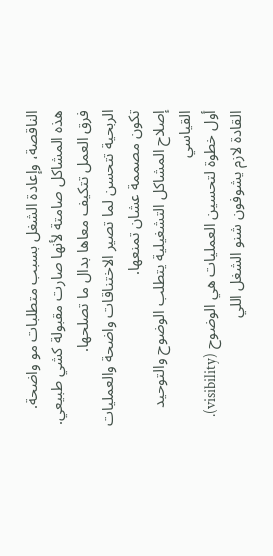الناقصة، وإعادة الشغل بسبب متطلبات مو واضحة. هذه المشاكل صامتة لأنها صارت مقبولة كشي طبيعي. فرق العمل تتكيف معاها بدال ما تصلحها.
الربحية تتحسن لما تصير الاختناقات واضحة والعمليات تكون مصممة عشان تمنعها.
إصلاح المشاكل التشغيلية يتطلب الوضوح والتوحيد القياسي
أول خطوة لتحسين العمليات هي الوضوح (visibility). القادة لازم يشوفون شنو الشغل اللي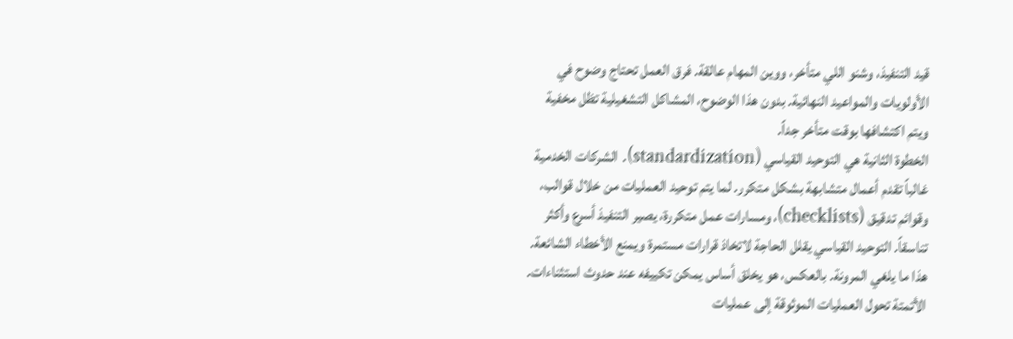قيد التنفيذ، وشنو اللي متأخر، ووين المهام عالقة. فرق العمل تحتاج وضوح في الأولويات والمواعيد النهائية. بدون هذا الوضوح، المشاكل التشغيلية تظل مخفية ويتم اكتشافها بوقت متأخر جداً.
الخطوة الثانية هي التوحيد القياسي (standardization). الشركات الخدمية غالباً تقدم أعمال متشابهة بشكل متكرر. لما يتم توحيد العمليات من خلال قوالب، وقوائم تدقيق (checklists)، ومسارات عمل متكررة، يصير التنفيذ أسرع وأكثر تناسقاً. التوحيد القياسي يقلل الحاجة لاتخاذ قرارات مستمرة ويمنع الأخطاء الشائعة.
هذا ما يلغي المرونة. بالعكس، هو يخلق أساس يمكن تكييفه عند حدوث استثناءات.
الأتمتة تحول العمليات الموثوقة إلى عمليات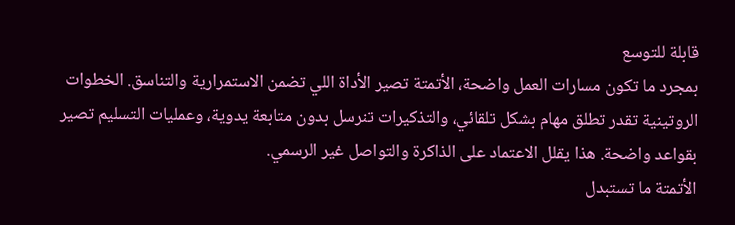قابلة للتوسع
بمجرد ما تكون مسارات العمل واضحة، الأتمتة تصير الأداة اللي تضمن الاستمرارية والتناسق. الخطوات الروتينية تقدر تطلق مهام بشكل تلقائي، والتذكيرات تنرسل بدون متابعة يدوية، وعمليات التسليم تصير بقواعد واضحة. هذا يقلل الاعتماد على الذاكرة والتواصل غير الرسمي.
الأتمتة ما تستبدل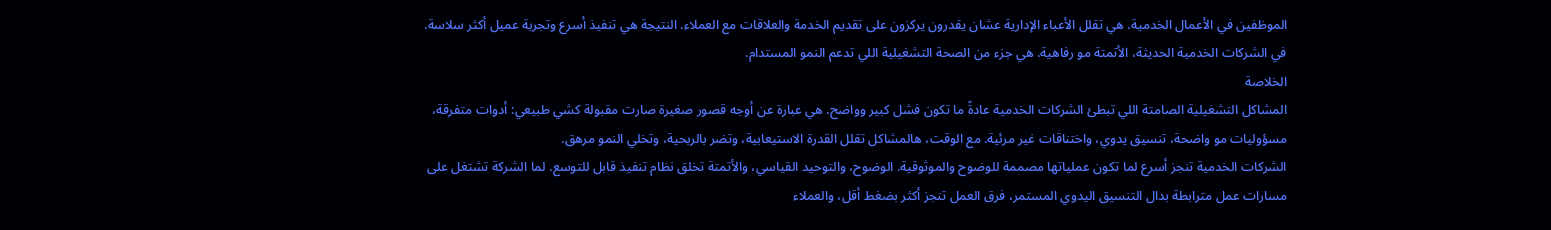الموظفين في الأعمال الخدمية. هي تقلل الأعباء الإدارية عشان يقدرون يركزون على تقديم الخدمة والعلاقات مع العملاء. النتيجة هي تنفيذ أسرع وتجربة عميل أكثر سلاسة.
في الشركات الخدمية الحديثة، الأتمتة مو رفاهية. هي جزء من الصحة التشغيلية اللي تدعم النمو المستدام.
الخلاصة
المشاكل التشغيلية الصامتة اللي تبطئ الشركات الخدمية عادةً ما تكون فشل كبير وواضح. هي عبارة عن أوجه قصور صغيرة صارت مقبولة كشي طبيعي: أدوات متفرقة، مسؤوليات مو واضحة، تنسيق يدوي، واختناقات غير مرئية. مع الوقت، هالمشاكل تقلل القدرة الاستيعابية، وتضر بالربحية، وتخلي النمو مرهق.
الشركات الخدمية تنجز أسرع لما تكون عملياتها مصممة للوضوح والموثوقية. الوضوح، والتوحيد القياسي، والأتمتة تخلق نظام تنفيذ قابل للتوسع. لما الشركة تشتغل على مسارات عمل مترابطة بدال التنسيق اليدوي المستمر، فرق العمل تنجز أكثر بضغط أقل، والعملاء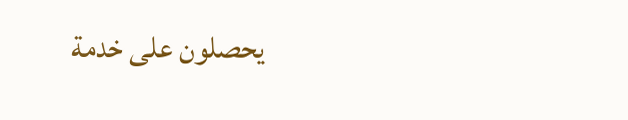يحصلون على خدمة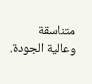متناسقة وعالية الجودة.